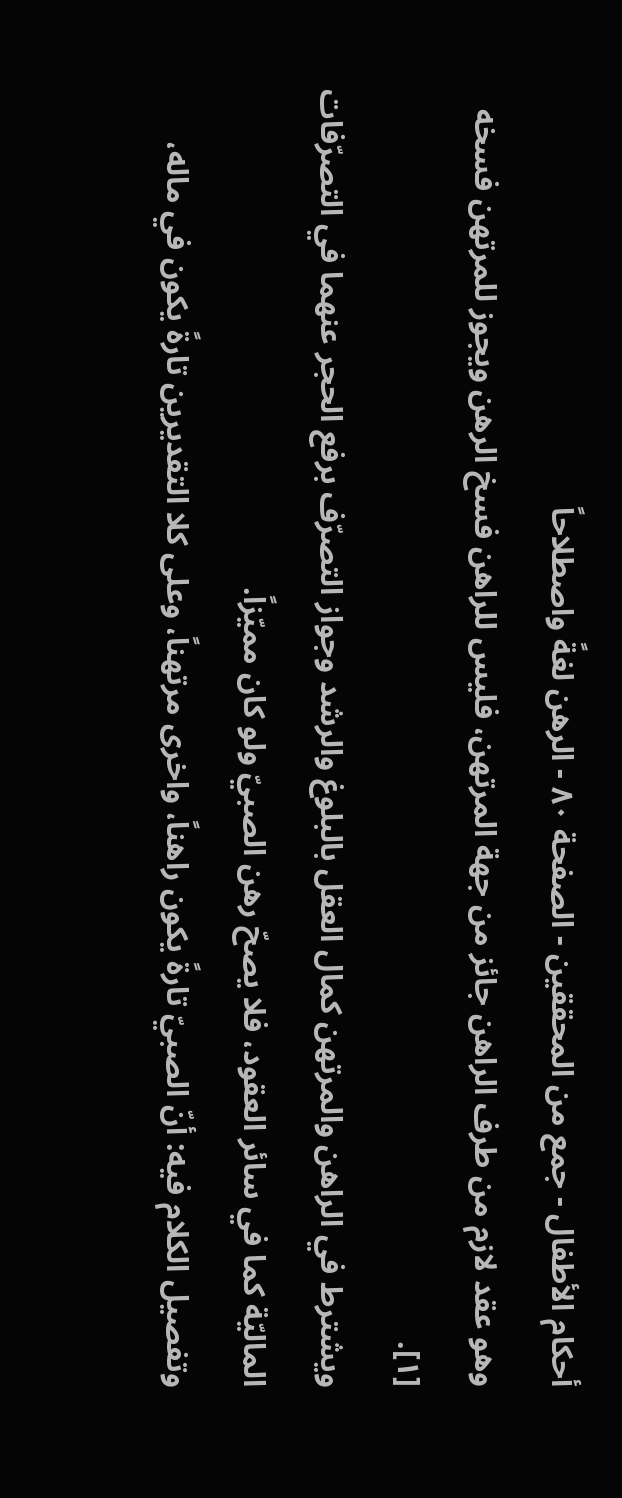أحكام الأطفال - جمع من المحققين - الصفحة ٨٠ - الرهن لغةً واصطلاحاً
وهو عقد لازم من طرف الراهن جائز من جهة المرتهن، فليس للراهن فسخ الرهن ويجوز للمرتهن فسخه [١].
ويشترط في الراهن والمرتهن كمال العقل بالبلوغ والرشد وجواز التصرّف برفع الحجر عنهما في التصرّفات الماليّة كما في سائر العقود، فلا يصحّ رهن الصبيّ ولو كان مميّزاً.
وتفصيل الكلام فيه: أنّ الصبيّ تارةً يكون راهناً، واخرى مرتهناً، وعلى كلا التقديرين تارةً يكون في ماله،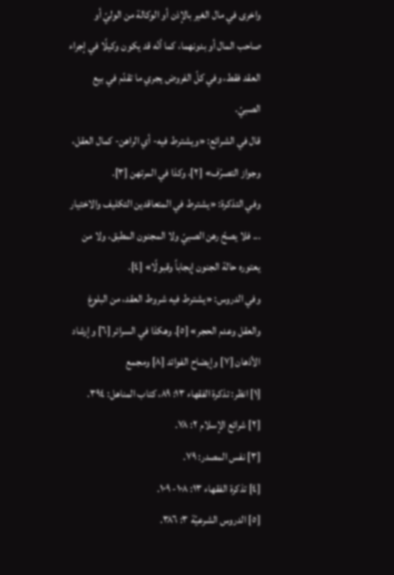واخرى في مال الغير بالإذن أو الوكالة من الوليّ أو صاحب المال أو بدونهما، كما أنّه قد يكون وكيلًا في إجراء العقد فقط، وفي كلّ الفروض يجري ما تقدّم في بيع الصبيّ.
قال في الشرائع: «ويشترط فيه- أي الراهن- كمال العقل، وجواز التصرّف» [٢]، وكذا في المرتهن [٣].
وفي التذكرة: «يشترط في المتعاقدين التكليف والاختيار ... فلا يصحّ رهن الصبيّ ولا المجنون المطبق، ولا من يعتوره حالة الجنون إيجاباً وقبولًا» [٤].
وفي الدروس: «يشترط فيه شروط العقد، من البلوغ والعقل وعدم الحجر» [٥]. وهكذا في السرائر [٦] وإرشاد الأذهان [٧] وإيضاح الفوائد [٨] ومجمع
[١] انظر: تذكرة الفقهاء ١٣: ٨٩، كتاب المناهل: ٣٩٤.
[٢] شرائع الإسلام ٢: ٧٨.
[٣] نفس المصدر: ٧٩.
[٤] تذكرة الفقهاء ١٣: ١٠٨- ١٠٩.
[٥] الدروس الشرعيّة ٣: ٣٨٦.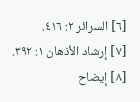[٦] السرائر ٢: ٤١٦.
[٧] إرشاد الأذهان ١: ٣٩٢.
[٨] إيضاح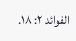الفوائد ٢: ١٨.